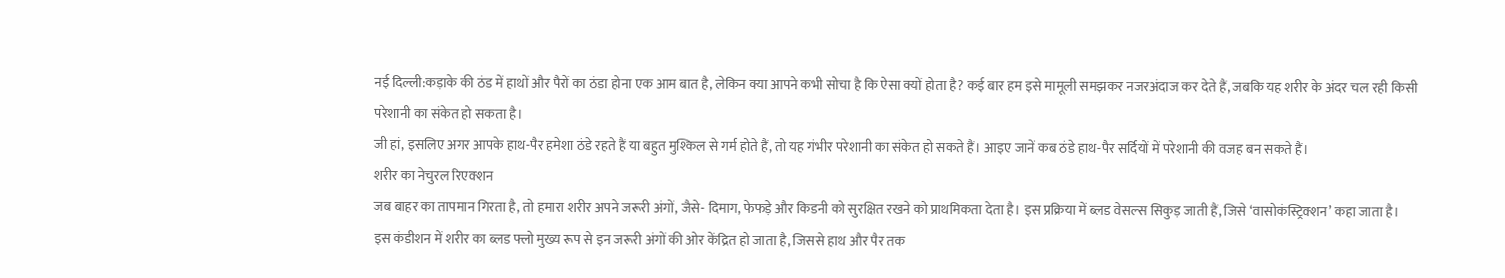नई दिल्ली:कड़ाके की ठंड में हाथों और पैरों का ठंडा होना एक आम बात है, लेकिन क्या आपने कभी सोचा है कि ऐसा क्यों होता है? कई बार हम इसे मामूली समझकर नजरअंदाज कर देते हैं, जबकि यह शरीर के अंदर चल रही किसी परेशानी का संकेत हो सकता है।
जी हां, इसलिए अगर आपके हाथ-पैर हमेशा ठंडे रहते हैं या बहुत मुश्किल से गर्म होते हैं, तो यह गंभीर परेशानी का संकेत हो सकते हैं। आइए जानें कब ठंडे हाथ-पैर सर्दियों में परेशानी की वजह बन सकते हैं।
शरीर का नेचुरल रिएक्शन
जब बाहर का तापमान गिरता है, तो हमारा शरीर अपने जरूरी अंगों, जैसे- दिमाग, फेफड़े और किडनी को सुरक्षित रखने को प्राथमिकता देता है। इस प्रक्रिया में ब्लड वेसल्स सिकुड़ जाती हैं, जिसे ‘वासोकंस्ट्रिक्शन’ कहा जाता है।
इस कंडीशन में शरीर का ब्लड फ्लो मुख्य रूप से इन जरूरी अंगों की ओर केंद्रित हो जाता है, जिससे हाथ और पैर तक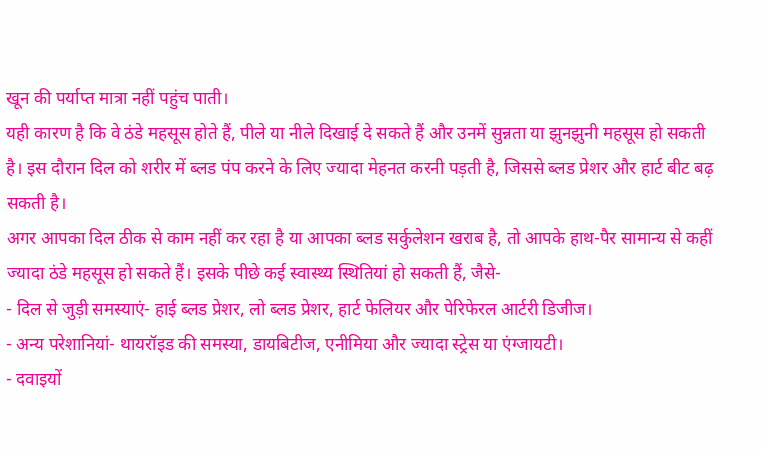खून की पर्याप्त मात्रा नहीं पहुंच पाती।
यही कारण है कि वे ठंडे महसूस होते हैं, पीले या नीले दिखाई दे सकते हैं और उनमें सुन्नता या झुनझुनी महसूस हो सकती है। इस दौरान दिल को शरीर में ब्लड पंप करने के लिए ज्यादा मेहनत करनी पड़ती है, जिससे ब्लड प्रेशर और हार्ट बीट बढ़ सकती है।
अगर आपका दिल ठीक से काम नहीं कर रहा है या आपका ब्लड सर्कुलेशन खराब है, तो आपके हाथ-पैर सामान्य से कहीं ज्यादा ठंडे महसूस हो सकते हैं। इसके पीछे कई स्वास्थ्य स्थितियां हो सकती हैं, जैसे-
- दिल से जुड़ी समस्याएं- हाई ब्लड प्रेशर, लो ब्लड प्रेशर, हार्ट फेलियर और पेरिफेरल आर्टरी डिजीज।
- अन्य परेशानियां- थायरॉइड की समस्या, डायबिटीज, एनीमिया और ज्यादा स्ट्रेस या एंग्जायटी।
- दवाइयों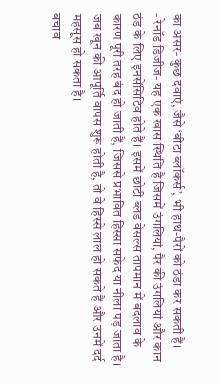का असर- कुछ दवाएं, जैसे ‘बीटा ब्लॉकर्स’, भी हाथ-पैरों को ठंडा कर सकती हैं।
- रेनॉड डिजीज- यह एक खास स्थिति है जिसमें उंगलियां, पैर की उंगलियां और कान ठंड के लिए इनसेंसिटिव होते हैं। इसमें छोटी ब्लड वेसल्स तापमान में बदलाव के कारण पूरी तरह बंद हो जाती हैं, जिससे प्रभावित हिस्सा सफेद या नीला पड़ जाता है। जब खून की आपूर्ति वापस शुरू होती है, तो वे हिस्से लाल हो सकते हैं और उनमें दर्द महसूस हो सकता है।
बचाव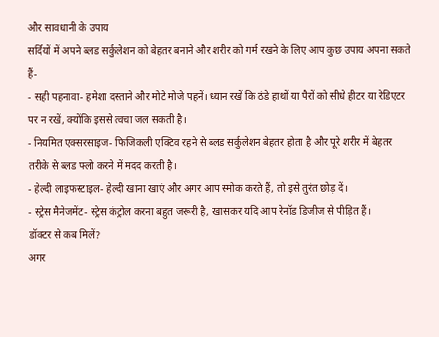और सावधानी के उपाय
सर्दियों में अपने ब्लड सर्कुलेशन को बेहतर बनाने और शरीर को गर्म रखने के लिए आप कुछ उपाय अपना सकते हैं-
- सही पहनावा- हमेशा दस्ताने और मोटे मोजे पहनें। ध्यान रखें कि ठंडे हाथों या पैरों को सीधे हीटर या रेडिएटर पर न रखें, क्योंकि इससे त्वचा जल सकती है।
- नियमित एक्सरसाइज- फिजिकली एक्टिव रहने से ब्लड सर्कुलेशन बेहतर होता है और पूरे शरीर में बेहतर तरीके से ब्लड फ्लो करने में मदद करती है।
- हेल्दी लाइफस्टाइल- हेल्दी खाना खाएं और अगर आप स्मोक करते हैं, तो इसे तुरंत छोड़ दें।
- स्ट्रेस मैनेजमेंट- स्ट्रेस कंट्रोल करना बहुत जरूरी है, खासकर यदि आप रेनॉड डिजीज से पीड़ित हैं।
डॉक्टर से कब मिलें?
अगर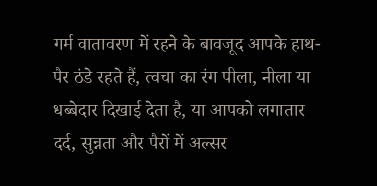गर्म वातावरण में रहने के बावजूद आपके हाथ-पैर ठंडे रहते हैं, त्वचा का रंग पीला, नीला या धब्बेदार दिखाई देता है, या आपको लगातार दर्द, सुन्नता और पैरों में अल्सर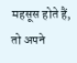महसूस होते हैं, तो अपने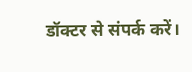डॉक्टर से संपर्क करें।